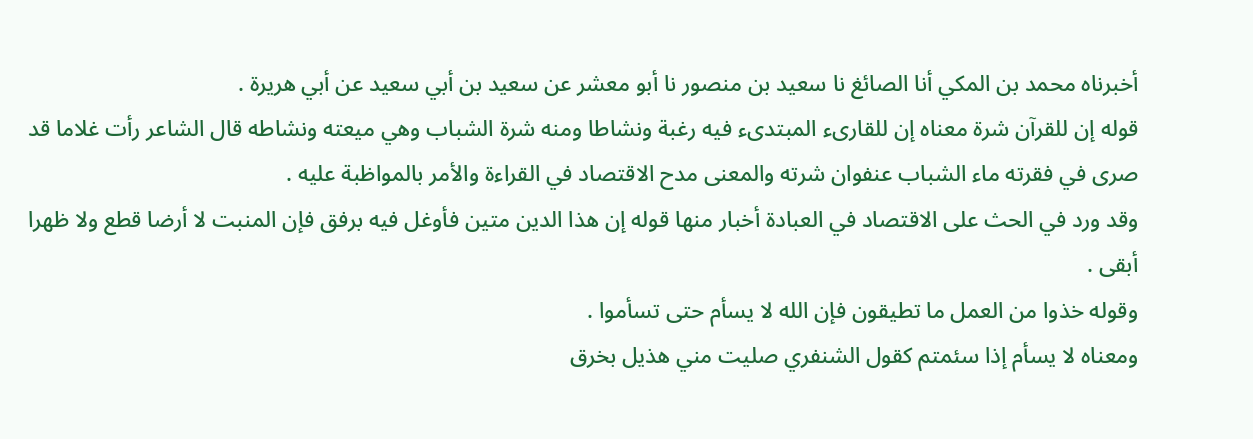أخبرناه محمد بن المكي أنا الصائغ نا سعيد بن منصور نا أبو معشر عن سعيد بن أبي سعيد عن أبي هريرة .
قوله إن للقرآن شرة معناه إن للقارىء المبتدىء فيه رغبة ونشاطا ومنه شرة الشباب وهي ميعته ونشاطه قال الشاعر رأت غلاما قد صرى في فقرته ماء الشباب عنفوان شرته والمعنى مدح الاقتصاد في القراءة والأمر بالمواظبة عليه .
وقد ورد في الحث على الاقتصاد في العبادة أخبار منها قوله إن هذا الدين متين فأوغل فيه برفق فإن المنبت لا أرضا قطع ولا ظهرا أبقى .
وقوله خذوا من العمل ما تطيقون فإن الله لا يسأم حتى تسأموا .
ومعناه لا يسأم إذا سئمتم كقول الشنفري صليت مني هذيل بخرق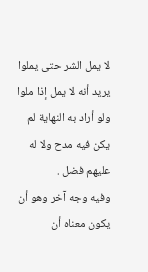لا يمل الشر حتى يملوا يريد أنه لا يمل إذا ملوا ولو أراد به النهاية لم يكن فيه مدح ولا له عليهم فضل .
وفيه وجه آخر وهو أن يكون معناه أن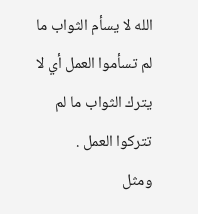الله لا يسأم الثواب ما لم تسأموا العمل أي لا يترك الثواب ما لم تتركوا العمل .
ومثل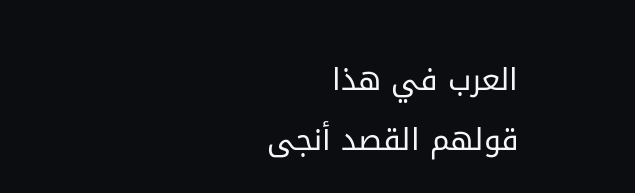العرب في هذا قولهم القصد أنجى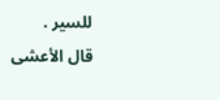للسير .
قال الأعشى